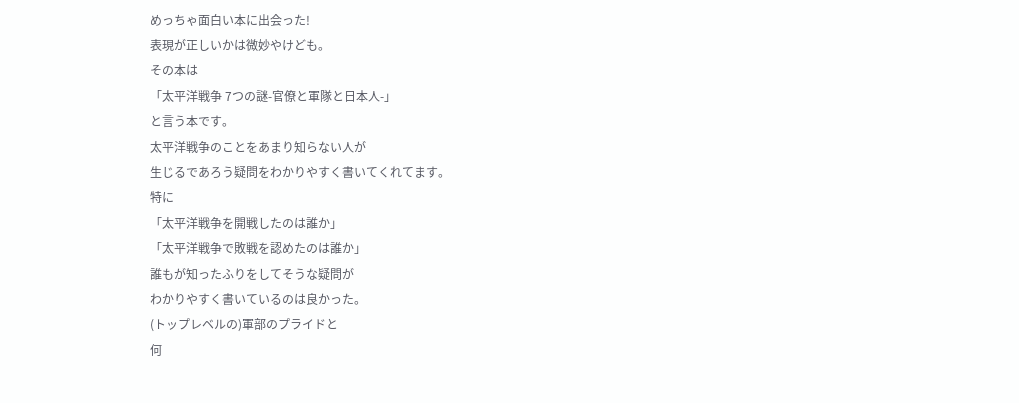めっちゃ面白い本に出会った!
表現が正しいかは微妙やけども。
その本は
「太平洋戦争 7つの謎-官僚と軍隊と日本人-」
と言う本です。
太平洋戦争のことをあまり知らない人が
生じるであろう疑問をわかりやすく書いてくれてます。
特に
「太平洋戦争を開戦したのは誰か」
「太平洋戦争で敗戦を認めたのは誰か」
誰もが知ったふりをしてそうな疑問が
わかりやすく書いているのは良かった。
(トップレベルの)軍部のプライドと
何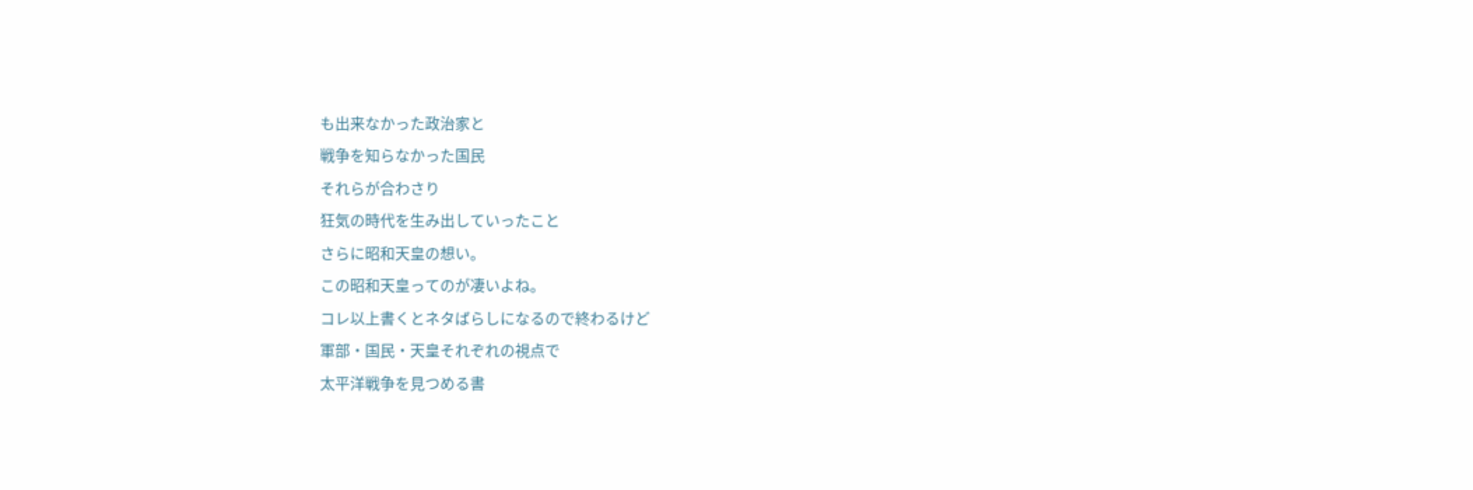も出来なかった政治家と
戦争を知らなかった国民
それらが合わさり
狂気の時代を生み出していったこと
さらに昭和天皇の想い。
この昭和天皇ってのが凄いよね。
コレ以上書くとネタばらしになるので終わるけど
軍部・国民・天皇それぞれの視点で
太平洋戦争を見つめる書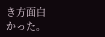き方面白かった。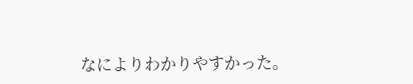なによりわかりやすかった。